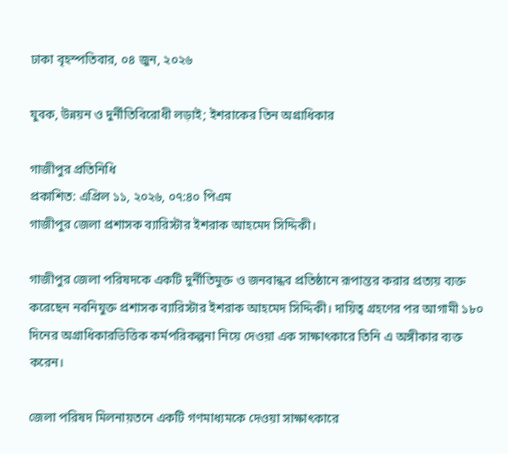ঢাকা বৃহস্পতিবার, ০৪ জুন, ২০২৬

যুবক, উন্নয়ন ও দুর্নীতিবিরোধী লড়াই; ইশরাকের তিন অগ্রাধিকার

গাজীপুর প্রতিনিধি
প্রকাশিত: এপ্রিল ১১, ২০২৬, ০৭:৪০ পিএম
গাজীপুর জেলা প্রশাসক ব্যারিস্টার ইশরাক আহমেদ সিদ্দিকী।

গাজীপুর জেলা পরিষদকে একটি দুর্নীতিমুক্ত ও জনবান্ধব প্রতিষ্ঠানে রূপান্তর করার প্রত্যয় ব্যক্ত করেছেন নবনিযুক্ত প্রশাসক ব্যারিস্টার ইশরাক আহমেদ সিদ্দিকী। দায়িত্ব গ্রহণের পর আগামী ১৮০ দিনের অগ্রাধিকারভিত্তিক কর্মপরিকল্পনা নিয়ে দেওয়া এক সাক্ষাৎকারে তিনি এ অঙ্গীকার ব্যক্ত করেন।

জেলা পরিষদ মিলনায়তনে একটি গণমাধ্যমকে দেওয়া সাক্ষাৎকারে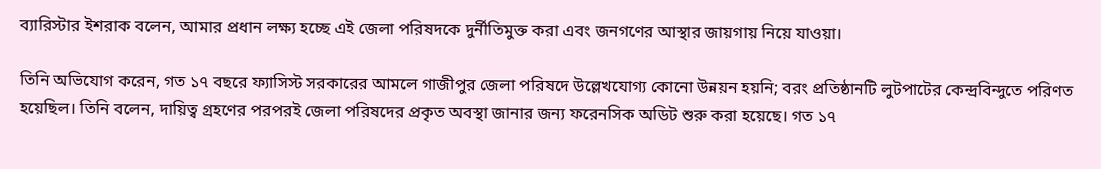ব্যারিস্টার ইশরাক বলেন, আমার প্রধান লক্ষ্য হচ্ছে এই জেলা পরিষদকে দুর্নীতিমুক্ত করা এবং জনগণের আস্থার জায়গায় নিয়ে যাওয়া।

তিনি অভিযোগ করেন, গত ১৭ বছরে ফ্যাসিস্ট সরকারের আমলে গাজীপুর জেলা পরিষদে উল্লেখযোগ্য কোনো উন্নয়ন হয়নি; বরং প্রতিষ্ঠানটি লুটপাটের কেন্দ্রবিন্দুতে পরিণত হয়েছিল। তিনি বলেন, দায়িত্ব গ্রহণের পরপরই জেলা পরিষদের প্রকৃত অবস্থা জানার জন্য ফরেনসিক অডিট শুরু করা হয়েছে। গত ১৭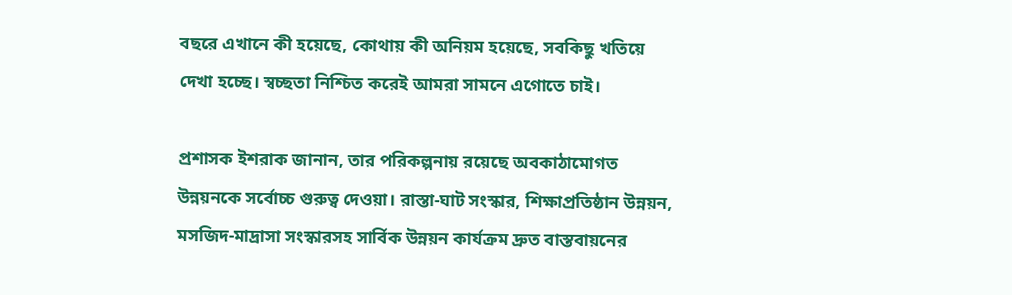বছরে এখানে কী হয়েছে, কোথায় কী অনিয়ম হয়েছে, সবকিছু খতিয়ে দেখা হচ্ছে। স্বচ্ছতা নিশ্চিত করেই আমরা সামনে এগোতে চাই।

প্রশাসক ইশরাক জানান, তার পরিকল্পনায় রয়েছে অবকাঠামোগত উন্নয়নকে সর্বোচ্চ গুরুত্ব দেওয়া। রাস্তা-ঘাট সংস্কার, শিক্ষাপ্রতিষ্ঠান উন্নয়ন, মসজিদ-মাদ্রাসা সংস্কারসহ সার্বিক উন্নয়ন কার্যক্রম দ্রুত বাস্তবায়নের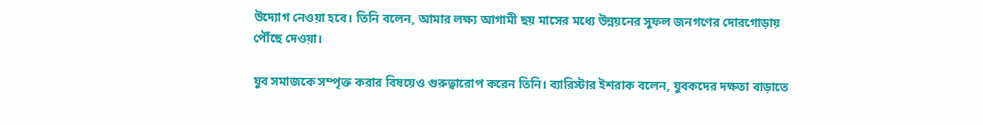উদ্যোগ নেওয়া হবে। তিনি বলেন, আমার লক্ষ্য আগামী ছয় মাসের মধ্যে উন্নয়নের সুফল জনগণের দোরগোড়ায় পৌঁছে দেওয়া।

যুব সমাজকে সম্পৃক্ত করার বিষয়েও গুরুত্বারোপ করেন তিনি। ব্যারিস্টার ইশরাক বলেন, যুবকদের দক্ষতা বাড়াতে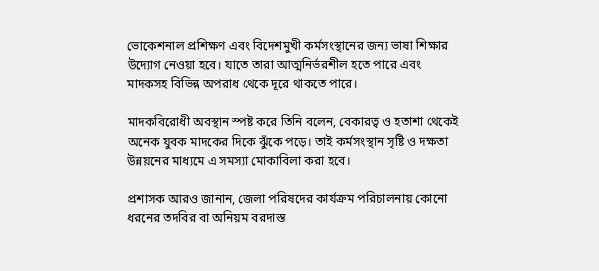ভোকেশনাল প্রশিক্ষণ এবং বিদেশমুখী কর্মসংস্থানের জন্য ভাষা শিক্ষার উদ্যোগ নেওয়া হবে। যাতে তারা আত্মনির্ভরশীল হতে পারে এবং মাদকসহ বিভিন্ন অপরাধ থেকে দূরে থাকতে পারে।

মাদকবিরোধী অবস্থান স্পষ্ট করে তিনি বলেন, বেকারত্ব ও হতাশা থেকেই অনেক যুবক মাদকের দিকে ঝুঁকে পড়ে। তাই কর্মসংস্থান সৃষ্টি ও দক্ষতা উন্নয়নের মাধ্যমে এ সমস্যা মোকাবিলা করা হবে।

প্রশাসক আরও জানান, জেলা পরিষদের কার্যক্রম পরিচালনায় কোনো ধরনের তদবির বা অনিয়ম বরদাস্ত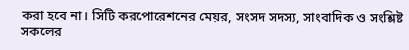করা হবে না। সিটি করপোরেশনের মেয়র, সংসদ সদস্য, সাংবাদিক ও সংশ্লিষ্ট সকলের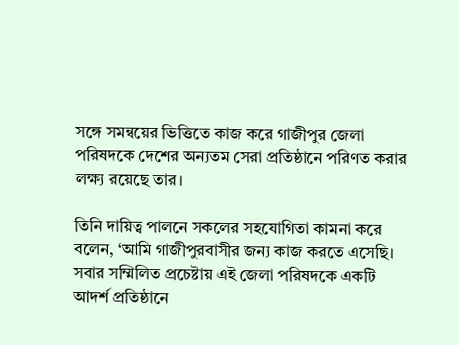সঙ্গে সমন্বয়ের ভিত্তিতে কাজ করে গাজীপুর জেলা পরিষদকে দেশের অন্যতম সেরা প্রতিষ্ঠানে পরিণত করার লক্ষ্য রয়েছে তার।

তিনি দায়িত্ব পালনে সকলের সহযোগিতা কামনা করে বলেন, ‘আমি গাজীপুরবাসীর জন্য কাজ করতে এসেছি। সবার সম্মিলিত প্রচেষ্টায় এই জেলা পরিষদকে একটি আদর্শ প্রতিষ্ঠানে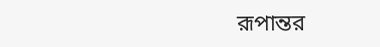রূপান্তর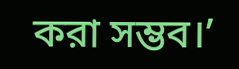করা সম্ভব।’